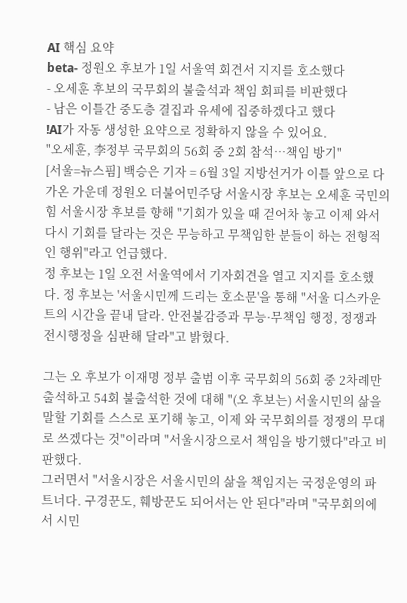AI 핵심 요약
beta- 정원오 후보가 1일 서울역 회견서 지지를 호소했다
- 오세훈 후보의 국무회의 불출석과 책임 회피를 비판했다
- 남은 이틀간 중도층 결집과 유세에 집중하겠다고 했다
!AI가 자동 생성한 요약으로 정확하지 않을 수 있어요.
"오세훈, 李정부 국무회의 56회 중 2회 참석…책임 방기"
[서울=뉴스핌] 백승은 기자 = 6월 3일 지방선거가 이틀 앞으로 다가온 가운데 정원오 더불어민주당 서울시장 후보는 오세훈 국민의힘 서울시장 후보를 향해 "기회가 있을 때 걷어차 놓고 이제 와서 다시 기회를 달라는 것은 무능하고 무책임한 분들이 하는 전형적인 행위"라고 언급했다.
정 후보는 1일 오전 서울역에서 기자회견을 열고 지지를 호소했다. 정 후보는 '서울시민께 드리는 호소문'을 통해 "서울 디스카운트의 시간을 끝내 달라. 안전불감증과 무능·무책임 행정, 정쟁과 전시행정을 심판해 달라"고 밝혔다.

그는 오 후보가 이재명 정부 출범 이후 국무회의 56회 중 2차례만 출석하고 54회 불출석한 것에 대해 "(오 후보는) 서울시민의 삶을 말할 기회를 스스로 포기해 놓고, 이제 와 국무회의를 정쟁의 무대로 쓰겠다는 것"이라며 "서울시장으로서 책임을 방기했다"라고 비판했다.
그러면서 "서울시장은 서울시민의 삶을 책임지는 국정운영의 파트너다. 구경꾼도, 훼방꾼도 되어서는 안 된다"라며 "국무회의에서 시민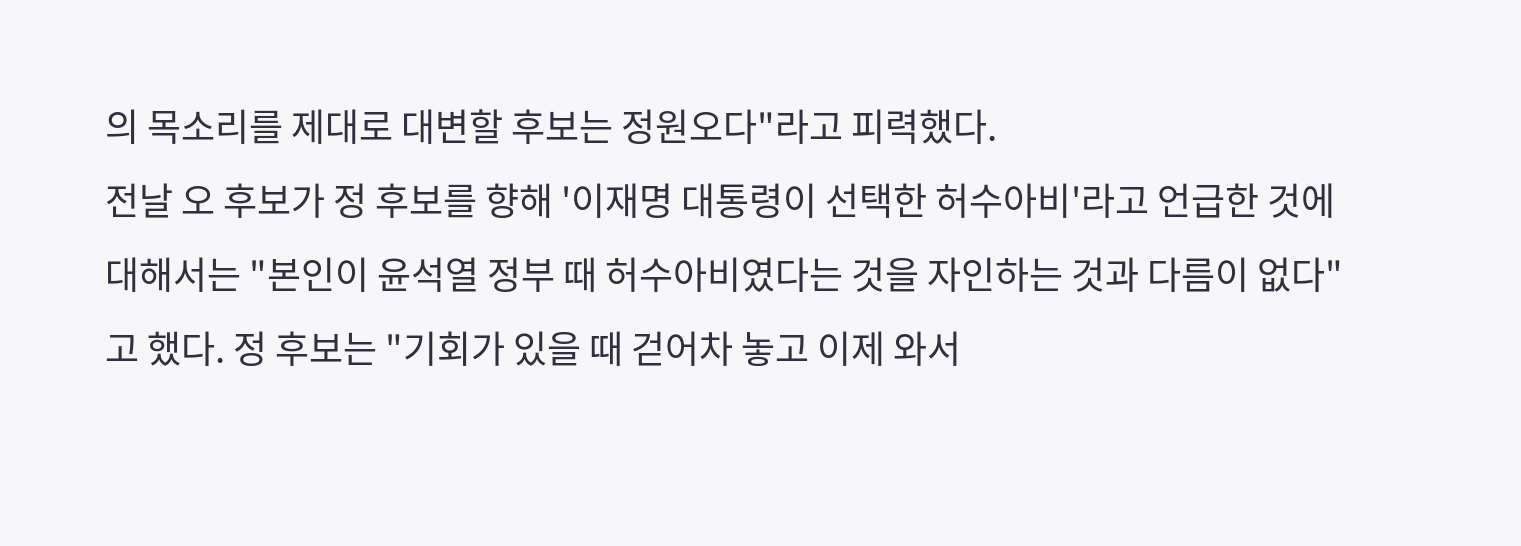의 목소리를 제대로 대변할 후보는 정원오다"라고 피력했다.
전날 오 후보가 정 후보를 향해 '이재명 대통령이 선택한 허수아비'라고 언급한 것에 대해서는 "본인이 윤석열 정부 때 허수아비였다는 것을 자인하는 것과 다름이 없다"고 했다. 정 후보는 "기회가 있을 때 걷어차 놓고 이제 와서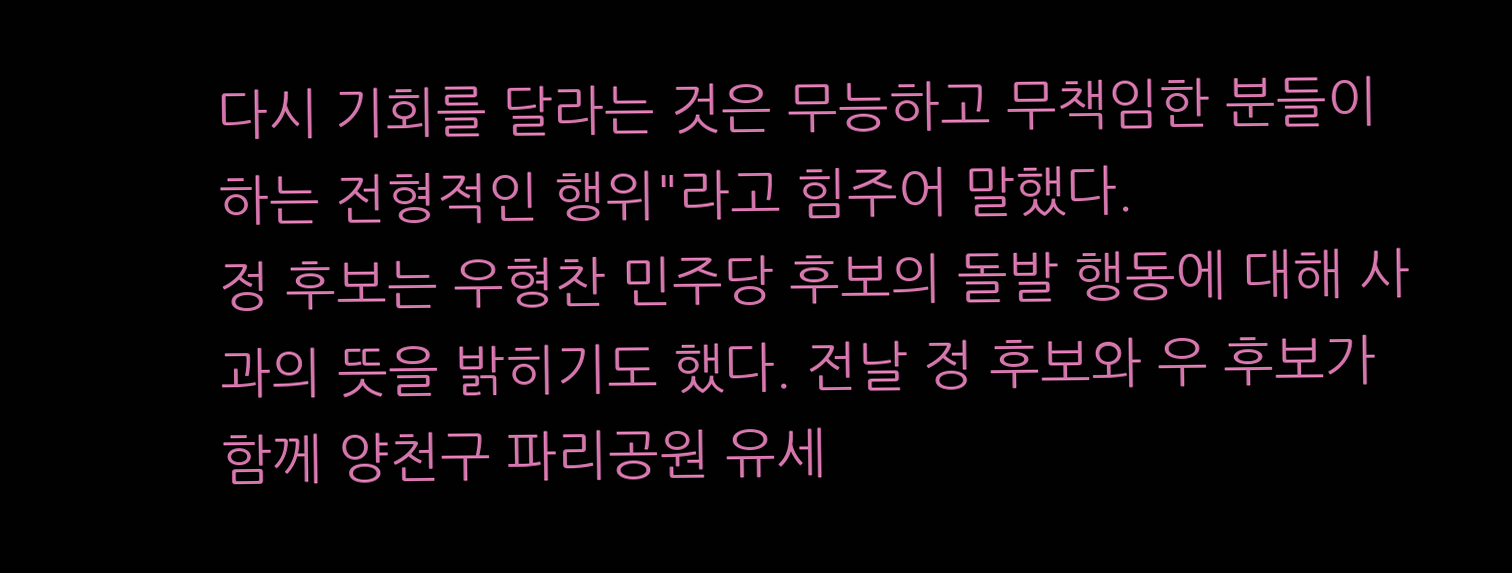다시 기회를 달라는 것은 무능하고 무책임한 분들이 하는 전형적인 행위"라고 힘주어 말했다.
정 후보는 우형찬 민주당 후보의 돌발 행동에 대해 사과의 뜻을 밝히기도 했다. 전날 정 후보와 우 후보가 함께 양천구 파리공원 유세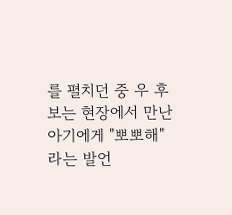를 펼치던 중 우 후보는 현장에서 만난 아기에게 "뽀뽀해"라는 발언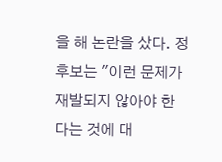을 해 논란을 샀다. 정 후보는 "이런 문제가 재발되지 않아야 한다는 것에 대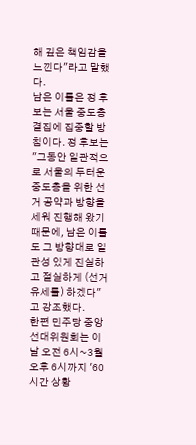해 깊은 책임감을 느낀다"라고 말했다.
남은 이틀은 정 후보는 서울 중도층 결집에 집중할 방침이다. 정 후보는 "그동안 일관적으로 서울의 두터운 중도층을 위한 선거 공약과 방향을 세워 진행해 왔기 때문에, 남은 이틀도 그 방향대로 일관성 있게 진실하고 절실하게 (선거 유세를) 하겠다"고 강조했다.
한편 민주당 중앙선대위원회는 이날 오전 6시~3월 오후 6시까지 '60시간 상황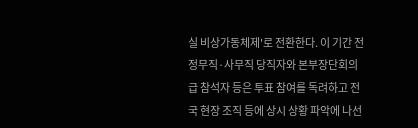실 비상가동체제'로 전환한다. 이 기간 전 정무직·사무직 당직자와 본부장단회의급 참석자 등은 투표 참여를 독려하고 전국 현장 조직 등에 상시 상황 파악에 나선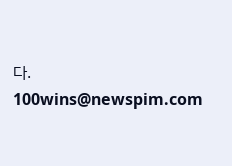다.
100wins@newspim.com